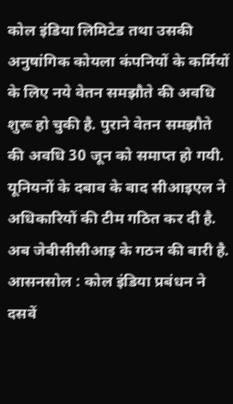कोल इंडिया लिमिटेड तथा उसकी अनुषांगिक कोयला कंपनियों के कर्मियों के लिए नये वेतन समझौते की अवधि शुरू हो चुकी है. पुराने वेतन समझौते की अवधि 30 जून को समाप्त हो गयी. यूनियनों के दबाव के बाद सीआइएल ने अधिकारियों की टीम गठित कर दी है. अब जेबीसीसीआइ के गठन की बारी है.
आसनसोल : कोल इंडिया प्रबंधन ने दसवें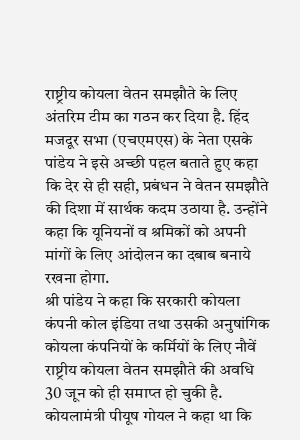राष्ट्रीय कोयला वेतन समझौते के लिए अंतरिम टीम का गठन कर दिया है. हिंद मजदूर सभा (एचएमएस) के नेता एसके पांडेय ने इसे अच्छी पहल बताते हुए कहा कि देर से ही सही, प्रबंधन ने वेतन समझौते की दिशा में सार्थक कदम उठाया है. उन्होंने कहा कि यूनियनों व श्रमिकों को अपनी मांगों के लिए आंदोलन का दबाब बनाये रखना होगा.
श्री पांडेय ने कहा कि सरकारी कोयला कंपनी कोल इंडिया तथा उसकी अनुषांगिक कोयला कंपनियों के कर्मियों के लिए नौवें राष्ट्रीय कोयला वेतन समझौते की अवधि 30 जून को ही समाप्त हो चुकी है. कोयलामंत्री पीयूष गोयल ने कहा था कि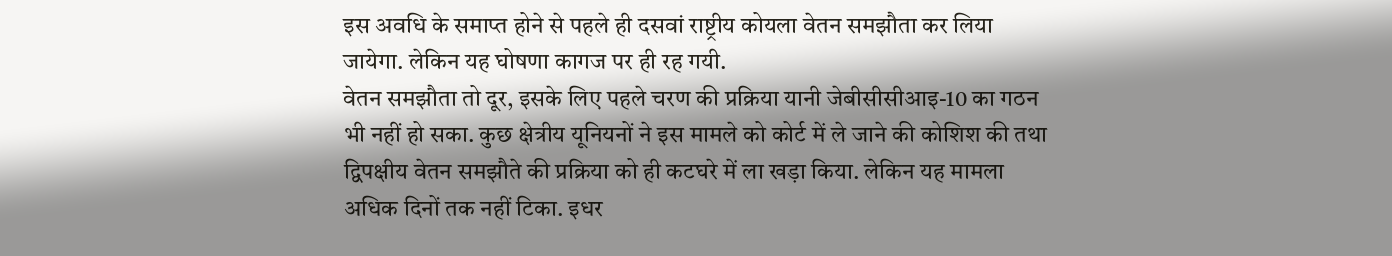इस अवधि के समाप्त होने से पहले ही दसवां राष्ट्रीय कोयला वेतन समझौता कर लिया जायेगा. लेकिन यह घोषणा कागज पर ही रह गयी.
वेतन समझौता तो दूर, इसके लिए पहले चरण की प्रक्रिया यानी जेबीसीसीआइ-10 का गठन भी नहीं हो सका. कुछ क्षेत्रीय यूनियनों ने इस मामले को कोर्ट में ले जाने की कोशिश की तथा द्विपक्षीय वेतन समझौते की प्रक्रिया को ही कटघरे में ला खड़ा किया. लेकिन यह मामला अधिक दिनों तक नहीं टिका. इधर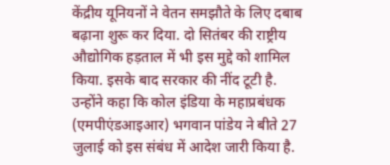केंद्रीय यूनियनों ने वेतन समझौते के लिए दबाब बढ़ाना शुरू कर दिया. दो सितंबर की राष्ट्रीय औद्योगिक हड़ताल में भी इस मुद्दे को शामिल किया. इसके बाद सरकार की नींद टूटी है.
उन्होंने कहा कि कोल इंडिया के महाप्रबंधक (एमपीएंडआइआर) भगवान पांडेय ने बीते 27 जुलाई को इस संबंध में आदेश जारी किया है.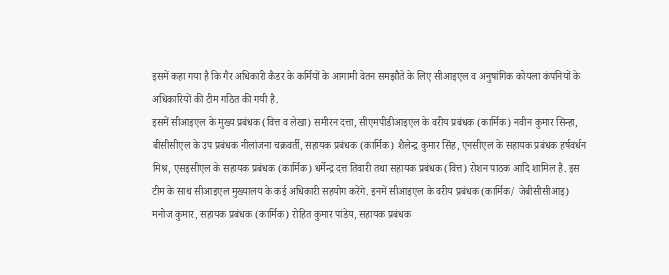इसमें कहा गया है कि गैर अधिकारी कैडर के कर्मियों के आगामी वेतन समझौते के लिए सीआइएल व अनुषांगिक कोयला कंपनियों के अधिकारियों की टीम गठित की गयी है.
इसमें सीआइएल के मुख्य प्रबंधक (वित्त व लेखा) समीरन दत्ता, सीएमपीडीआइएल के वरीय प्रबंधक (कार्मिक) नवीन कुमार सिन्हा, बीसीसीएल के उप प्रबंधक नीलांजना चक्रवर्ती, सहायक प्रबंधक (कार्मिक) शैलेन्द्र कुमार सिंह, एनसीएल के सहायक प्रबंधक हर्षवर्धन मिश्र, एसइसीएल के सहायक प्रबंधक (कार्मिक) धर्मेन्द्र दत्त तिवारी तथा सहायक प्रबंधक (वित्त) रोशन पाठक आदि शामिल है. इस टीम के साथ सीआइएल मुख्यालय के कई अधिकारी सहयोग करेंगे. इनमें सीआइएल के वरीय प्रबंधक (कार्मिक/ जेबीसीसीआइ) मनोज कुमार, सहायक प्रबंधक (कार्मिक) रोहित कुमार पांडेय, सहायक प्रबंधक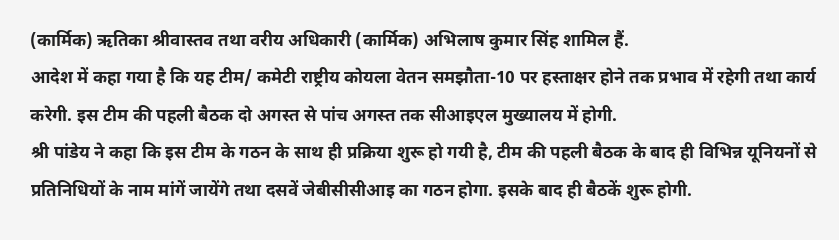(कार्मिक) ऋतिका श्रीवास्तव तथा वरीय अधिकारी (कार्मिक) अभिलाष कुमार सिंह शामिल हैं.
आदेश में कहा गया है कि यह टीम/ कमेटी राष्ट्रीय कोयला वेतन समझौता-10 पर हस्ताक्षर होने तक प्रभाव में रहेगी तथा कार्य करेगी. इस टीम की पहली बैठक दो अगस्त से पांच अगस्त तक सीआइएल मुख्यालय में होगी.
श्री पांडेय ने कहा कि इस टीम के गठन के साथ ही प्रक्रिया शुरू हो गयी है, टीम की पहली बैठक के बाद ही विभिन्न यूनियनों से प्रतिनिधियों के नाम मांगें जायेंगे तथा दसवें जेबीसीसीआइ का गठन होगा. इसके बाद ही बैठकें शुरू होगी.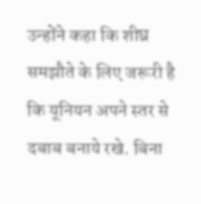उन्होंने कहा कि शीघ्र समझौते के लिए जरूरी है कि यूनियन अपने स्तर से दबाब बनाये रखे. बिना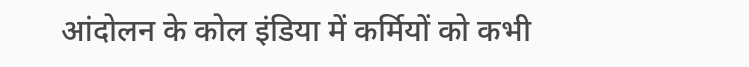आंदोलन के कोल इंडिया में कर्मियों को कभी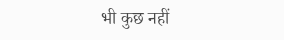भी कुछ नहीं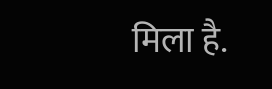मिला है.